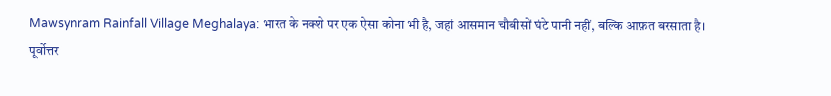Mawsynram Rainfall Village Meghalaya: भारत के नक्शे पर एक ऐसा कोना भी है, जहां आसमान चौबीसों घंटे पानी नहीं, बल्कि आफ़त बरसाता है। पूर्वोत्तर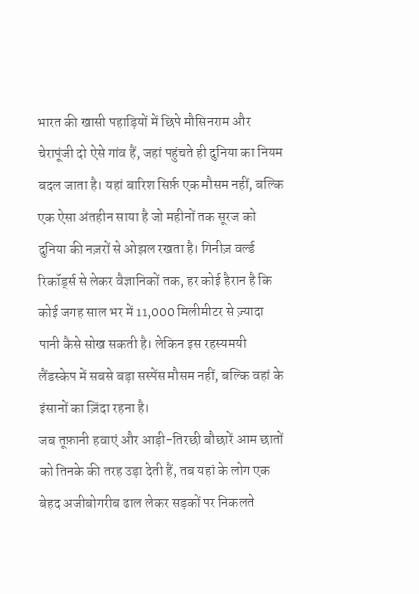भारत की खासी पहाड़ियों में छिपे मौसिनराम और चेरापूंजी दो ऐसे गांव हैं, जहां पहुंचते ही दुनिया का नियम बदल जाता है। यहां बारिश सिर्फ़ एक मौसम नहीं, बल्कि एक ऐसा अंतहीन साया है जो महीनों तक सूरज को दुनिया की नज़रों से ओझल रखता है। गिनीज़ वर्ल्ड रिकॉर्ड्स से लेकर वैज्ञानिकों तक, हर कोई हैरान है कि कोई जगह साल भर में 11,000 मिलीमीटर से ज़्यादा पानी कैसे सोख सकती है। लेकिन इस रहस्यमयी लैंडस्केप में सबसे बड़ा सस्पेंस मौसम नहीं, बल्कि वहां के इंसानों का ज़िंदा रहना है।
जब तूफ़ानी हवाएं और आड़ी-तिरछी बौछारें आम छातों को तिनके की तरह उड़ा देती हैं, तब यहां के लोग एक बेहद अजीबोगरीब ढाल लेकर सड़कों पर निकलते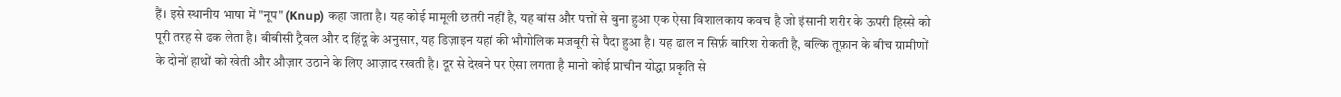हैं। इसे स्थानीय भाषा में "नूप" (Knup) कहा जाता है। यह कोई मामूली छतरी नहीं है, यह बांस और पत्तों से बुना हुआ एक ऐसा विशालकाय कवच है जो इंसानी शरीर के ऊपरी हिस्से को पूरी तरह से ढक लेता है। बीबीसी ट्रैवल और द हिंदू के अनुसार, यह डिज़ाइन यहां की भौगोलिक मजबूरी से पैदा हुआ है। यह ढाल न सिर्फ़ बारिश रोकती है, बल्कि तूफ़ान के बीच ग्रामीणों के दोनों हाथों को खेती और औज़ार उठाने के लिए आज़ाद रखती है। दूर से देखने पर ऐसा लगता है मानो कोई प्राचीन योद्धा प्रकृति से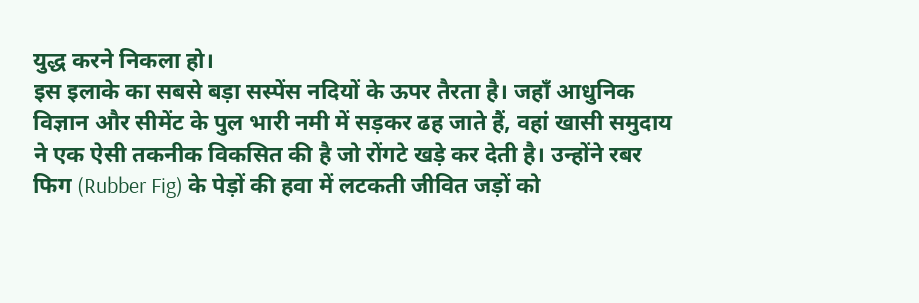युद्ध करने निकला हो।
इस इलाके का सबसे बड़ा सस्पेंस नदियों के ऊपर तैरता है। जहाँ आधुनिक विज्ञान और सीमेंट के पुल भारी नमी में सड़कर ढह जाते हैं, वहां खासी समुदाय ने एक ऐसी तकनीक विकसित की है जो रोंगटे खड़े कर देती है। उन्होंने रबर फिग (Rubber Fig) के पेड़ों की हवा में लटकती जीवित जड़ों को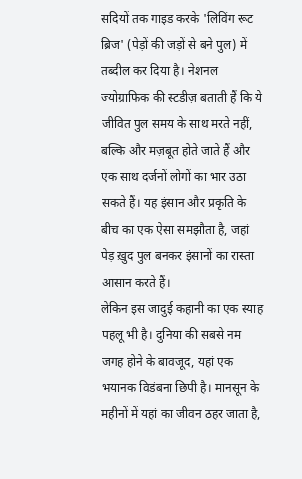सदियों तक गाइड करके 'लिविंग रूट ब्रिज' (पेड़ों की जड़ों से बने पुल) में तब्दील कर दिया है। नेशनल ज्योग्राफिक की स्टडीज़ बताती हैं कि ये जीवित पुल समय के साथ मरते नहीं, बल्कि और मज़बूत होते जाते हैं और एक साथ दर्जनों लोगों का भार उठा सकते हैं। यह इंसान और प्रकृति के बीच का एक ऐसा समझौता है, जहां पेड़ ख़ुद पुल बनकर इंसानों का रास्ता आसान करते हैं।
लेकिन इस जादुई कहानी का एक स्याह पहलू भी है। दुनिया की सबसे नम जगह होने के बावजूद, यहां एक भयानक विडंबना छिपी है। मानसून के महीनों में यहां का जीवन ठहर जाता है,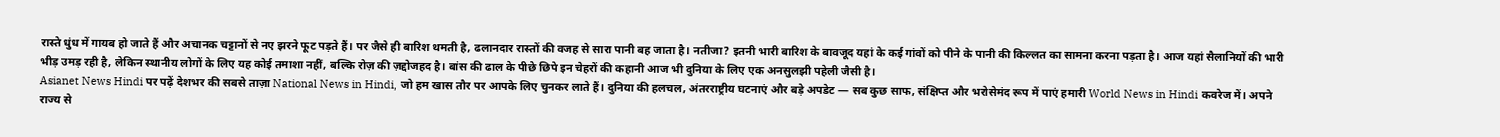रास्ते धुंध में गायब हो जाते हैं और अचानक चट्टानों से नए झरने फूट पड़ते हैं। पर जैसे ही बारिश थमती है, ढलानदार रास्तों की वजह से सारा पानी बह जाता है। नतीजा? इतनी भारी बारिश के बावजूद यहां के कई गांवों को पीने के पानी की किल्लत का सामना करना पड़ता है। आज यहां सैलानियों की भारी भीड़ उमड़ रही है, लेकिन स्थानीय लोगों के लिए यह कोई तमाशा नहीं, बल्कि रोज़ की ज़द्दोजहद है। बांस की ढाल के पीछे छिपे इन चेहरों की कहानी आज भी दुनिया के लिए एक अनसुलझी पहेली जैसी है।
Asianet News Hindi पर पढ़ें देशभर की सबसे ताज़ा National News in Hindi, जो हम खास तौर पर आपके लिए चुनकर लाते हैं। दुनिया की हलचल, अंतरराष्ट्रीय घटनाएं और बड़े अपडेट — सब कुछ साफ, संक्षिप्त और भरोसेमंद रूप में पाएं हमारी World News in Hindi कवरेज में। अपने राज्य से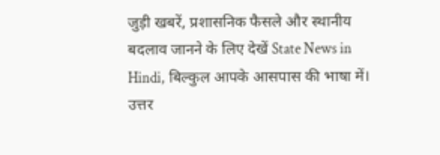जुड़ी खबरें, प्रशासनिक फैसले और स्थानीय बदलाव जानने के लिए देखें State News in Hindi, बिल्कुल आपके आसपास की भाषा में। उत्तर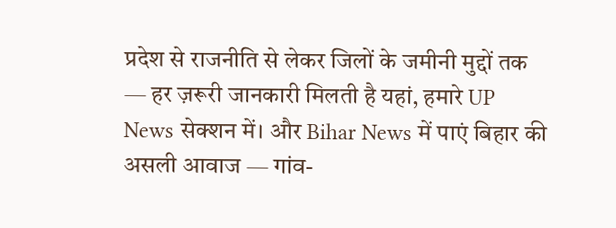प्रदेश से राजनीति से लेकर जिलों के जमीनी मुद्दों तक — हर ज़रूरी जानकारी मिलती है यहां, हमारे UP News सेक्शन में। और Bihar News में पाएं बिहार की असली आवाज — गांव-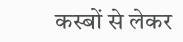कस्बों से लेकर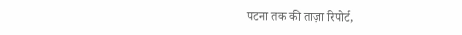पटना तक की ताज़ा रिपोर्ट,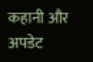कहानी और अपडेट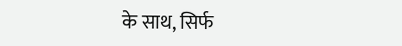के साथ, सिर्फ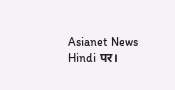Asianet News Hindi पर।